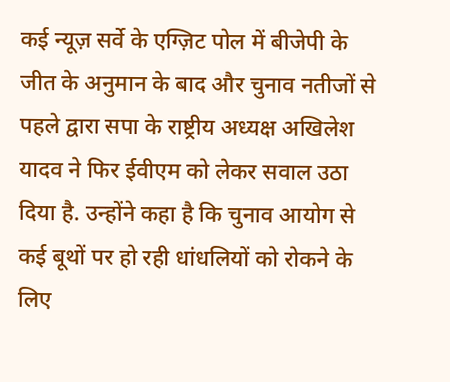कई न्यूज़ सर्वे के एग्ज़िट पोल में बीजेपी के जीत के अनुमान के बाद और चुनाव नतीजों से पहले द्वारा सपा के राष्ट्रीय अध्यक्ष अखिलेश यादव ने फिर ईवीएम को लेकर सवाल उठा दिया है. उन्होंने कहा है कि चुनाव आयोग से कई बूथों पर हो रही धांधलियों को रोकने के लिए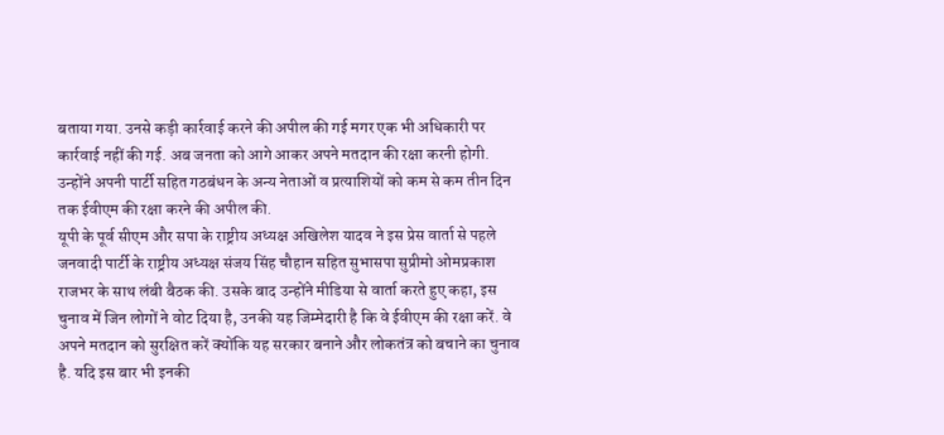बताया गया. उनसे कड़ी कार्रवाई करने की अपील की गई मगर एक भी अधिकारी पर कार्रवाई नहीं की गई. अब जनता को आगे आकर अपने मतदान की रक्षा करनी होगी. उन्होंने अपनी पार्टी सहित गठबंधन के अन्य नेताओं व प्रत्याशियों को कम से कम तीन दिन तक ईवीएम की रक्षा करने की अपील की.
यूपी के पूर्व सीएम और सपा के राष्ट्रीय अध्यक्ष अखिलेश यादव ने इस प्रेस वार्ता से पहले जनवादी पार्टी के राष्ट्रीय अध्यक्ष संजय सिंह चौहान सहित सुभासपा सुप्रीमो ओमप्रकाश राजभर के साथ लंबी बैठक की. उसके बाद उन्होंने मीडिया से वार्ता करते हुए कहा, इस चुनाव में जिन लोगों ने वोट दिया है, उनकी यह जिम्मेदारी है कि वे ईवीएम की रक्षा करें. वे अपने मतदान को सुरक्षित करें क्योंकि यह सरकार बनाने और लोकतंत्र को बचाने का चुनाव है. यदि इस बार भी इनकी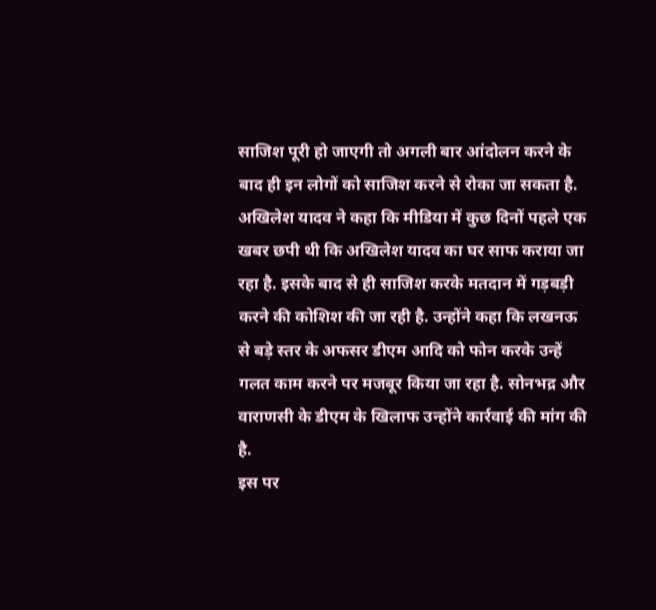साजिश पूरी हो जाएगी तो अगली बार आंदोलन करने के बाद ही इन लोगों को साजिश करने से रोका जा सकता है.
अखिलेश यादव ने कहा कि मीडिया में कुछ दिनों पहले एक खबर छपी थी कि अखिलेश यादव का घर साफ कराया जा रहा है. इसके बाद से ही साजिश करके मतदान में गड़बड़ी करने की कोशिश की जा रही है. उन्होंने कहा कि लखनऊ से बड़े स्तर के अफसर डीएम आदि को फोन करके उन्हें गलत काम करने पर मजबूर किया जा रहा है. सोनभद्र और वाराणसी के डीएम के खिलाफ उन्होंने कार्रवाई की मांग की है.
इस पर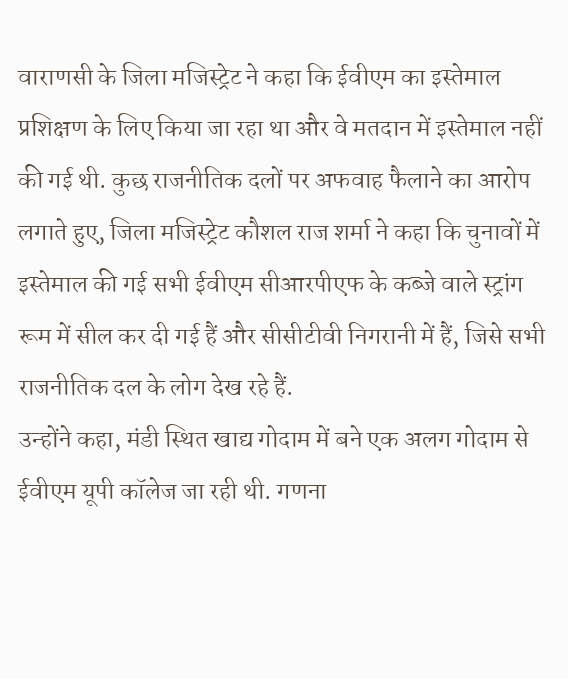वाराणसी के जिला मजिस्ट्रेट ने कहा कि ईवीएम का इस्तेमाल प्रशिक्षण के लिए किया जा रहा था और वे मतदान में इस्तेमाल नहीं की गई थी. कुछ राजनीतिक दलों पर अफवाह फैलाने का आरोप लगाते हुए, जिला मजिस्ट्रेट कौशल राज शर्मा ने कहा कि चुनावों में इस्तेमाल की गई सभी ईवीएम सीआरपीएफ के कब्जे वाले स्ट्रांग रूम में सील कर दी गई हैं और सीसीटीवी निगरानी में हैं, जिसे सभी राजनीतिक दल के लोग देख रहे हैं.
उन्होंने कहा, मंडी स्थित खाद्य गोदाम में बने एक अलग गोदाम से ईवीएम यूपी कॉलेज जा रही थी. गणना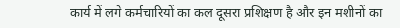कार्य में लगे कर्मचारियों का कल दूसरा प्रशिक्षण है और इन मशीनों का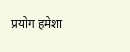प्रयोग हमेशा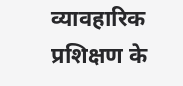व्यावहारिक प्रशिक्षण के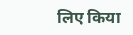लिए किया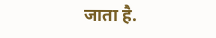जाता है.